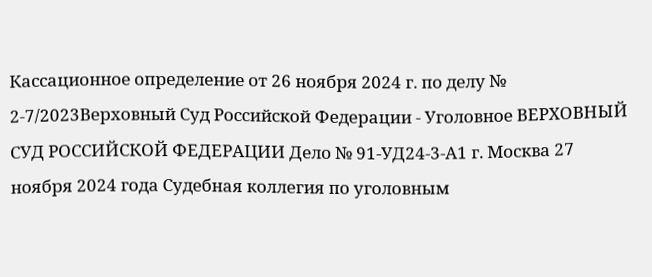Кассационное определение от 26 ноября 2024 г. по делу № 2-7/2023Верховный Суд Российской Федерации - Уголовное ВЕРХОВНЫЙ СУД РОССИЙСКОЙ ФЕДЕРАЦИИ Дело № 91-УД24-3-А1 г. Москва 27 ноября 2024 года Судебная коллегия по уголовным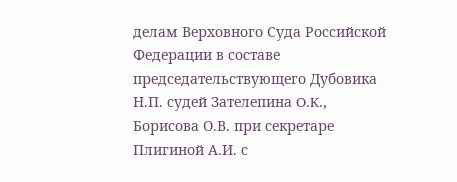делам Верховного Суда Российской Федерации в составе председательствующего Дубовика Н.П. судей Зателепина O.K., Борисова О.В. при секретаре Плигиной А.И. с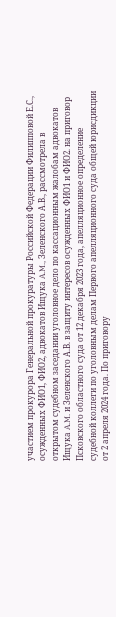участием прокурора Генеральной прокуратуры Российской Федерации Филипповой Е.С., осужденных ФИО1, ФИО2, адвокатов Ищука A.M., Зеленского А.В., рассмотрела в открытом судебном заседании уголовное дело по кассационным жалобам адвокатов Ищука A.M. и Зеленского А.В. в защиту интересов осужденных ФИО1 и ФИО2. на приговор Псковского областного суда от 12 декабря 2023 года, апелляционное определение судебной коллеги по уголовным делам Первого апелляционного суда общей юрисдикции от 2 апреля 2024 года. По приговору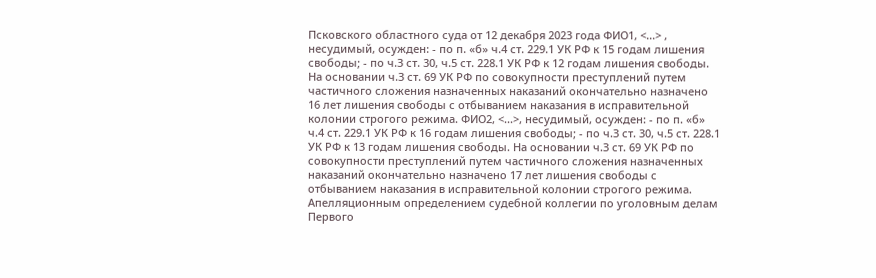Псковского областного суда от 12 декабря 2023 года ФИО1, <...> , несудимый, осужден: - по п. «б» ч.4 ст. 229.1 УК РФ к 15 годам лишения свободы; - по ч.З ст. 30, ч.5 ст. 228.1 УК РФ к 12 годам лишения свободы. На основании ч.З ст. 69 УК РФ по совокупности преступлений путем частичного сложения назначенных наказаний окончательно назначено 16 лет лишения свободы с отбыванием наказания в исправительной колонии строгого режима. ФИО2, <...>, несудимый, осужден: - по п. «б» ч.4 ст. 229.1 УК РФ к 16 годам лишения свободы; - по ч.З ст. 30, ч.5 ст. 228.1 УК РФ к 13 годам лишения свободы. На основании ч.З ст. 69 УК РФ по совокупности преступлений путем частичного сложения назначенных наказаний окончательно назначено 17 лет лишения свободы с отбыванием наказания в исправительной колонии строгого режима. Апелляционным определением судебной коллегии по уголовным делам Первого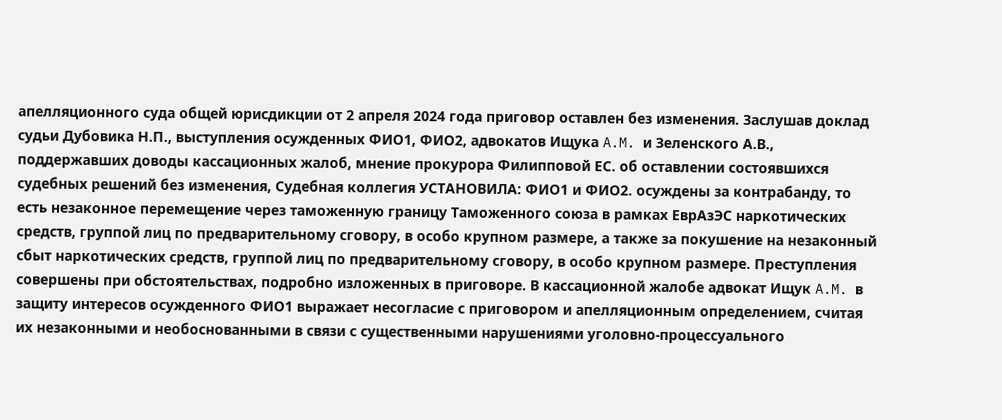апелляционного суда общей юрисдикции от 2 апреля 2024 года приговор оставлен без изменения. Заслушав доклад судьи Дубовика Н.П., выступления осужденных ФИО1, ФИО2, адвокатов Ищука A.M. и Зеленского А.В., поддержавших доводы кассационных жалоб, мнение прокурора Филипповой ЕС. об оставлении состоявшихся судебных решений без изменения, Судебная коллегия УСТАНОВИЛА: ФИО1 и ФИО2. осуждены за контрабанду, то есть незаконное перемещение через таможенную границу Таможенного союза в рамках ЕврАзЭС наркотических средств, группой лиц по предварительному сговору, в особо крупном размере, а также за покушение на незаконный сбыт наркотических средств, группой лиц по предварительному сговору, в особо крупном размере. Преступления совершены при обстоятельствах, подробно изложенных в приговоре. В кассационной жалобе адвокат Ищук A.M. в защиту интересов осужденного ФИО1 выражает несогласие с приговором и апелляционным определением, считая их незаконными и необоснованными в связи с существенными нарушениями уголовно-процессуального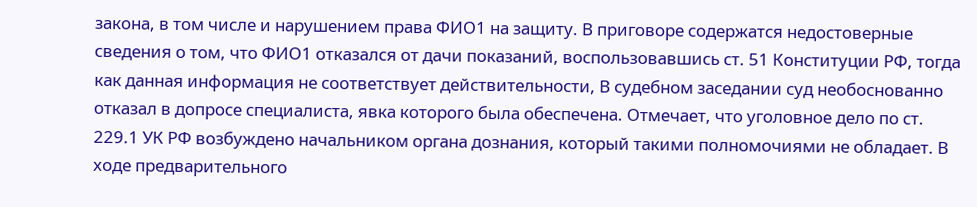закона, в том числе и нарушением права ФИО1 на защиту. В приговоре содержатся недостоверные сведения о том, что ФИО1 отказался от дачи показаний, воспользовавшись ст. 51 Конституции РФ, тогда как данная информация не соответствует действительности, В судебном заседании суд необоснованно отказал в допросе специалиста, явка которого была обеспечена. Отмечает, что уголовное дело по ст. 229.1 УК РФ возбуждено начальником органа дознания, который такими полномочиями не обладает. В ходе предварительного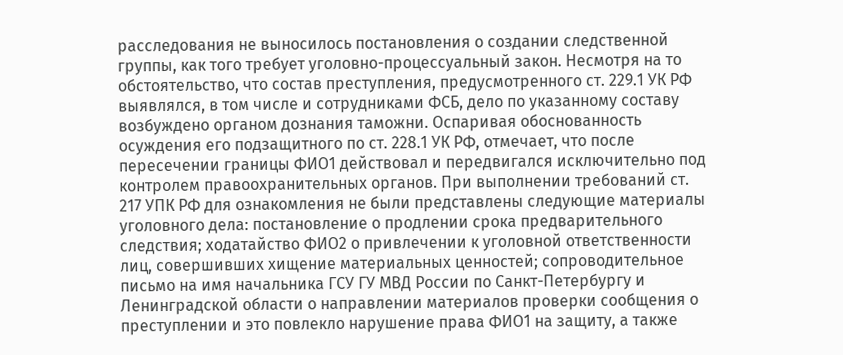расследования не выносилось постановления о создании следственной группы, как того требует уголовно-процессуальный закон. Несмотря на то обстоятельство, что состав преступления, предусмотренного ст. 229.1 УК РФ выявлялся, в том числе и сотрудниками ФСБ, дело по указанному составу возбуждено органом дознания таможни. Оспаривая обоснованность осуждения его подзащитного по ст. 228.1 УК РФ, отмечает, что после пересечении границы ФИО1 действовал и передвигался исключительно под контролем правоохранительных органов. При выполнении требований ст. 217 УПК РФ для ознакомления не были представлены следующие материалы уголовного дела: постановление о продлении срока предварительного следствия; ходатайство ФИО2 о привлечении к уголовной ответственности лиц, совершивших хищение материальных ценностей; сопроводительное письмо на имя начальника ГСУ ГУ МВД России по Санкт-Петербургу и Ленинградской области о направлении материалов проверки сообщения о преступлении и это повлекло нарушение права ФИО1 на защиту, а также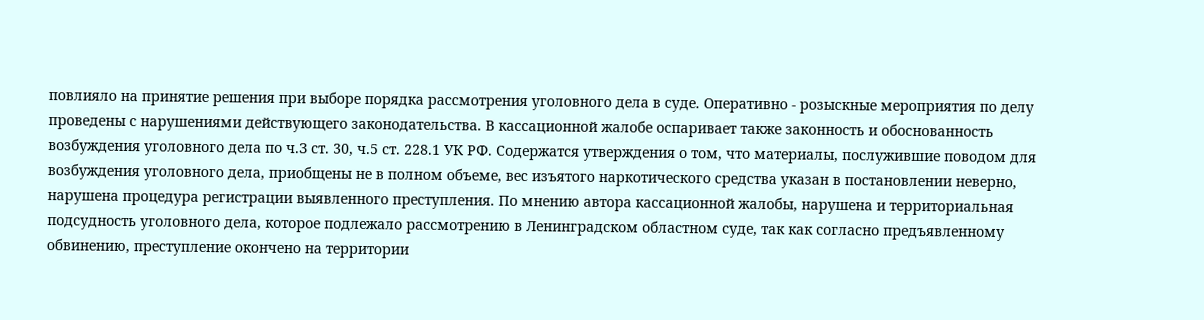повлияло на принятие решения при выборе порядка рассмотрения уголовного дела в суде. Оперативно - розыскные мероприятия по делу проведены с нарушениями действующего законодательства. В кассационной жалобе оспаривает также законность и обоснованность возбуждения уголовного дела по ч.З ст. 30, ч.5 ст. 228.1 УК РФ. Содержатся утверждения о том, что материалы, послужившие поводом для возбуждения уголовного дела, приобщены не в полном объеме, вес изъятого наркотического средства указан в постановлении неверно, нарушена процедура регистрации выявленного преступления. По мнению автора кассационной жалобы, нарушена и территориальная подсудность уголовного дела, которое подлежало рассмотрению в Ленинградском областном суде, так как согласно предъявленному обвинению, преступление окончено на территории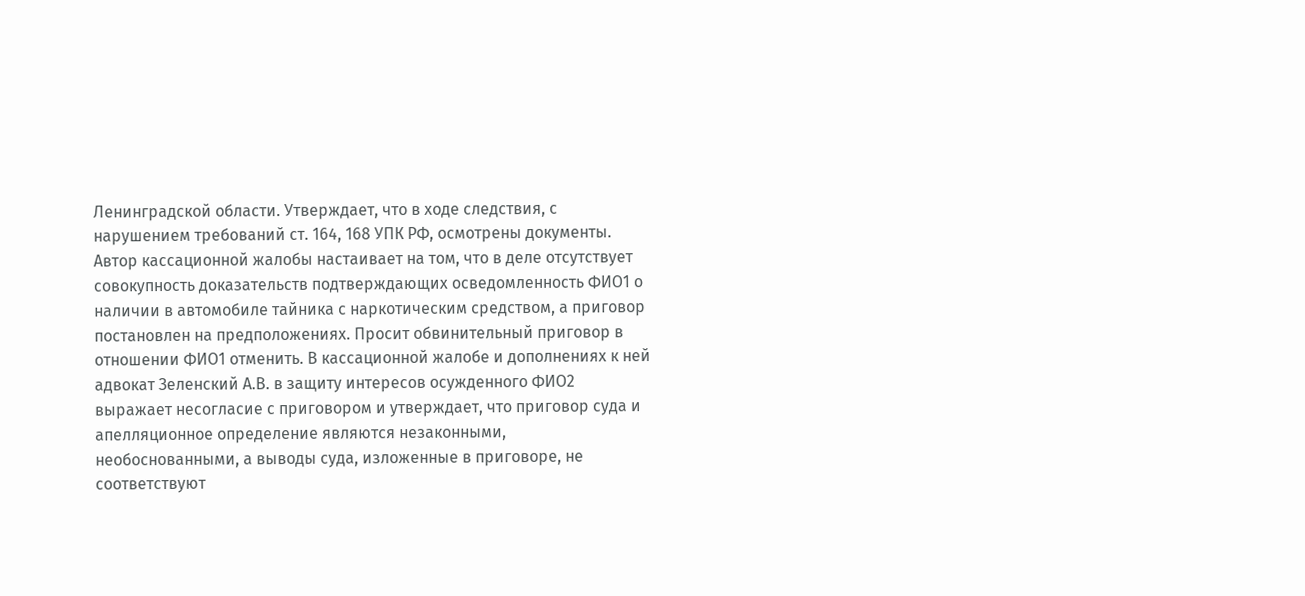Ленинградской области. Утверждает, что в ходе следствия, с нарушением требований ст. 164, 168 УПК РФ, осмотрены документы. Автор кассационной жалобы настаивает на том, что в деле отсутствует совокупность доказательств подтверждающих осведомленность ФИО1 о наличии в автомобиле тайника с наркотическим средством, а приговор постановлен на предположениях. Просит обвинительный приговор в отношении ФИО1 отменить. В кассационной жалобе и дополнениях к ней адвокат Зеленский А.В. в защиту интересов осужденного ФИО2 выражает несогласие с приговором и утверждает, что приговор суда и апелляционное определение являются незаконными, необоснованными, а выводы суда, изложенные в приговоре, не соответствуют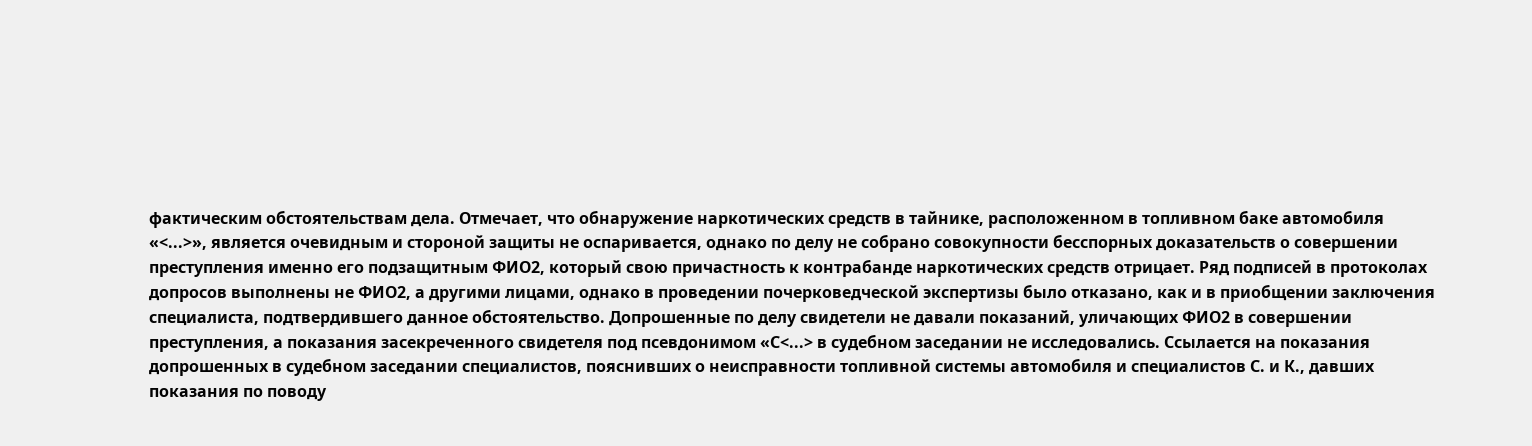фактическим обстоятельствам дела. Отмечает, что обнаружение наркотических средств в тайнике, расположенном в топливном баке автомобиля «<...>», является очевидным и стороной защиты не оспаривается, однако по делу не собрано совокупности бесспорных доказательств о совершении преступления именно его подзащитным ФИО2, который свою причастность к контрабанде наркотических средств отрицает. Ряд подписей в протоколах допросов выполнены не ФИО2, а другими лицами, однако в проведении почерковедческой экспертизы было отказано, как и в приобщении заключения специалиста, подтвердившего данное обстоятельство. Допрошенные по делу свидетели не давали показаний, уличающих ФИО2 в совершении преступления, а показания засекреченного свидетеля под псевдонимом «С<...> в судебном заседании не исследовались. Ссылается на показания допрошенных в судебном заседании специалистов, пояснивших о неисправности топливной системы автомобиля и специалистов С. и К., давших показания по поводу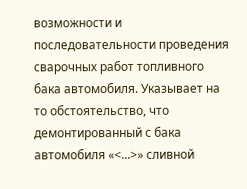возможности и последовательности проведения сварочных работ топливного бака автомобиля. Указывает на то обстоятельство, что демонтированный с бака автомобиля «<...>» сливной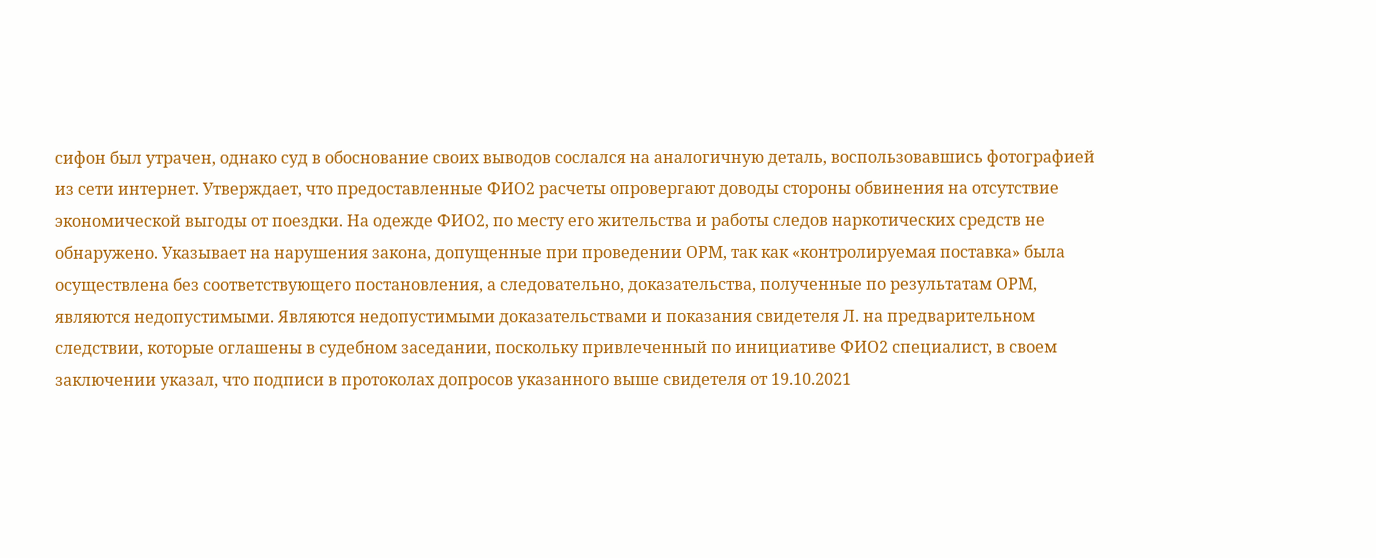сифон был утрачен, однако суд в обоснование своих выводов сослался на аналогичную деталь, воспользовавшись фотографией из сети интернет. Утверждает, что предоставленные ФИО2 расчеты опровергают доводы стороны обвинения на отсутствие экономической выгоды от поездки. На одежде ФИО2, по месту его жительства и работы следов наркотических средств не обнаружено. Указывает на нарушения закона, допущенные при проведении ОРМ, так как «контролируемая поставка» была осуществлена без соответствующего постановления, а следовательно, доказательства, полученные по результатам ОРМ, являются недопустимыми. Являются недопустимыми доказательствами и показания свидетеля Л. на предварительном следствии, которые оглашены в судебном заседании, поскольку привлеченный по инициативе ФИО2 специалист, в своем заключении указал, что подписи в протоколах допросов указанного выше свидетеля от 19.10.2021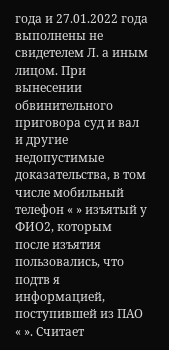года и 27.01.2022 года выполнены не свидетелем Л. а иным лицом. При вынесении обвинительного приговора суд и вал и другие недопустимые доказательства, в том числе мобильный телефон « » изъятый у ФИО2, которым после изъятия пользовались, что подтв я информацией, поступившей из ПАО « ». Считает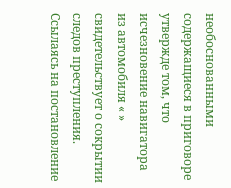необоснованными содержащиеся в приговоре утвержде том, что исчезновение навигатора из автомобиля « » свидетельствует о сокрытии следов преступления. Ссылаясь на постановление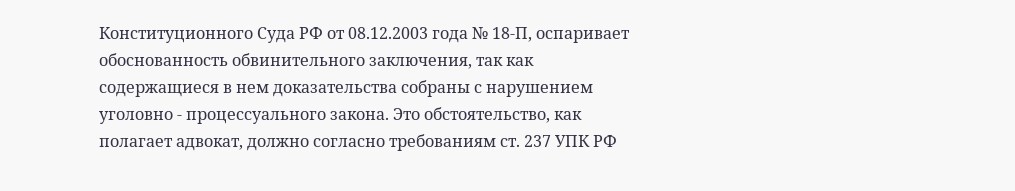Конституционного Суда РФ от 08.12.2003 года № 18-П, оспаривает обоснованность обвинительного заключения, так как содержащиеся в нем доказательства собраны с нарушением уголовно - процессуального закона. Это обстоятельство, как полагает адвокат, должно согласно требованиям ст. 237 УПК РФ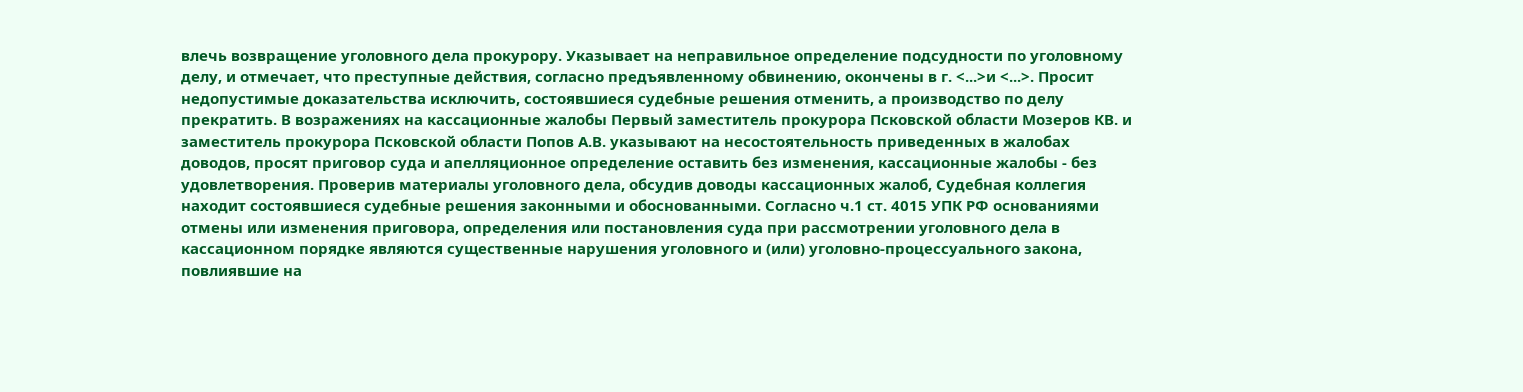влечь возвращение уголовного дела прокурору. Указывает на неправильное определение подсудности по уголовному делу, и отмечает, что преступные действия, согласно предъявленному обвинению, окончены в г. <...>и <...>. Просит недопустимые доказательства исключить, состоявшиеся судебные решения отменить, а производство по делу прекратить. В возражениях на кассационные жалобы Первый заместитель прокурора Псковской области Мозеров КВ. и заместитель прокурора Псковской области Попов А.В. указывают на несостоятельность приведенных в жалобах доводов, просят приговор суда и апелляционное определение оставить без изменения, кассационные жалобы - без удовлетворения. Проверив материалы уголовного дела, обсудив доводы кассационных жалоб, Судебная коллегия находит состоявшиеся судебные решения законными и обоснованными. Согласно ч.1 ст. 4015 УПК РФ основаниями отмены или изменения приговора, определения или постановления суда при рассмотрении уголовного дела в кассационном порядке являются существенные нарушения уголовного и (или) уголовно-процессуального закона, повлиявшие на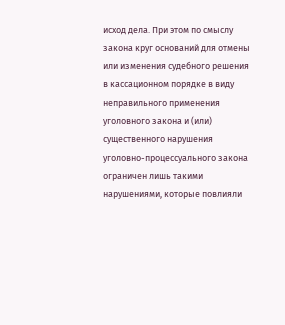исход дела. При этом по смыслу закона круг оснований для отмены или изменения судебного решения в кассационном порядке в виду неправильного применения уголовного закона и (или) существенного нарушения уголовно-процессуального закона ограничен лишь такими нарушениями, которые повлияли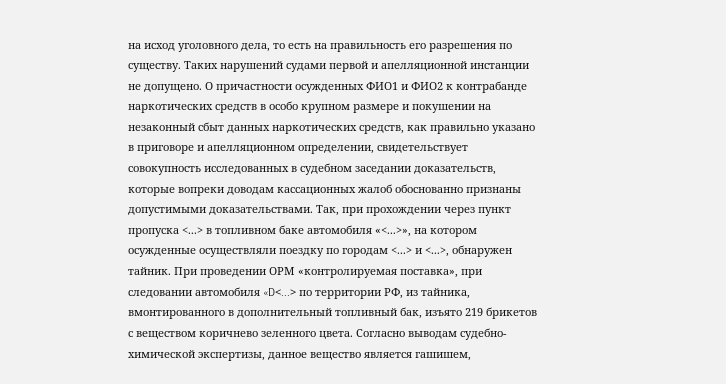на исход уголовного дела, то есть на правильность его разрешения по существу. Таких нарушений судами первой и апелляционной инстанции не допущено. О причастности осужденных ФИО1 и ФИО2 к контрабанде наркотических средств в особо крупном размере и покушении на незаконный сбыт данных наркотических средств, как правильно указано в приговоре и апелляционном определении, свидетельствует совокупность исследованных в судебном заседании доказательств, которые вопреки доводам кассационных жалоб обоснованно признаны допустимыми доказательствами. Так, при прохождении через пункт пропуска <...> в топливном баке автомобиля «<...>», на котором осужденные осуществляли поездку по городам <...> и <...>, обнаружен тайник. При проведении ОРМ «контролируемая поставка», при следовании автомобиля «D<...> по территории РФ, из тайника, вмонтированного в дополнительный топливный бак, изъято 219 брикетов с веществом коричнево зеленного цвета. Согласно выводам судебно-химической экспертизы, данное вещество является гашишем,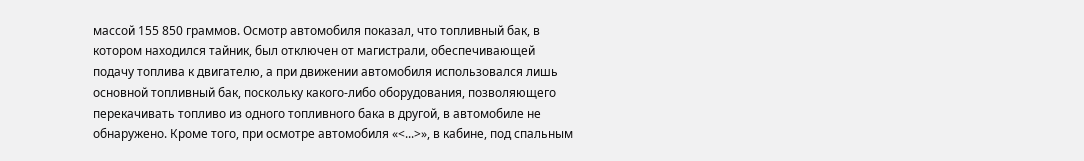массой 155 850 граммов. Осмотр автомобиля показал, что топливный бак, в котором находился тайник, был отключен от магистрали, обеспечивающей подачу топлива к двигателю, а при движении автомобиля использовался лишь основной топливный бак, поскольку какого-либо оборудования, позволяющего перекачивать топливо из одного топливного бака в другой, в автомобиле не обнаружено. Кроме того, при осмотре автомобиля «<...>», в кабине, под спальным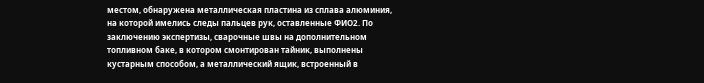местом, обнаружена металлическая пластина из сплава алюминия, на которой имелись следы пальцев рук, оставленные ФИО2. По заключению экспертизы, сварочные швы на дополнительном топливном баке, в котором смонтирован тайник, выполнены кустарным способом, а металлический ящик, встроенный в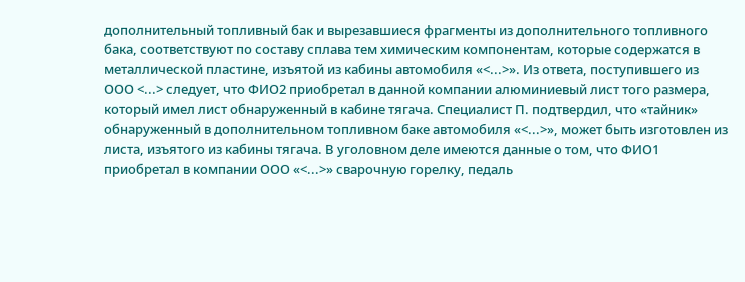дополнительный топливный бак и вырезавшиеся фрагменты из дополнительного топливного бака, соответствуют по составу сплава тем химическим компонентам, которые содержатся в металлической пластине, изъятой из кабины автомобиля «<...>». Из ответа, поступившего из ООО <...> следует, что ФИО2 приобретал в данной компании алюминиевый лист того размера, который имел лист обнаруженный в кабине тягача. Специалист П. подтвердил, что «тайник» обнаруженный в дополнительном топливном баке автомобиля «<...>», может быть изготовлен из листа, изъятого из кабины тягача. В уголовном деле имеются данные о том, что ФИО1 приобретал в компании ООО «<...>» сварочную горелку, педаль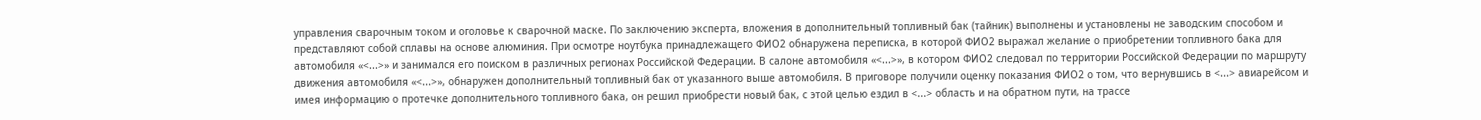управления сварочным током и оголовье к сварочной маске. По заключению эксперта, вложения в дополнительный топливный бак (тайник) выполнены и установлены не заводским способом и представляют собой сплавы на основе алюминия. При осмотре ноутбука принадлежащего ФИО2 обнаружена переписка, в которой ФИО2 выражал желание о приобретении топливного бака для автомобиля «<...>» и занимался его поиском в различных регионах Российской Федерации. В салоне автомобиля «<...>», в котором ФИО2 следовал по территории Российской Федерации по маршруту движения автомобиля «<...>», обнаружен дополнительный топливный бак от указанного выше автомобиля. В приговоре получили оценку показания ФИО2 о том, что вернувшись в <...> авиарейсом и имея информацию о протечке дополнительного топливного бака, он решил приобрести новый бак, с этой целью ездил в <...> область и на обратном пути, на трассе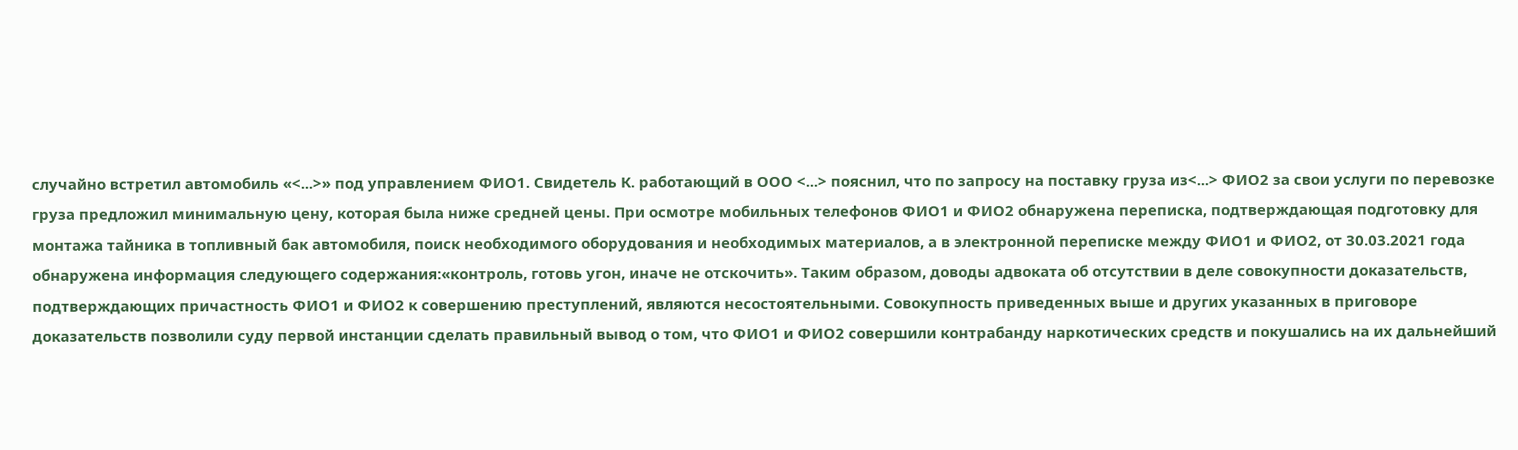случайно встретил автомобиль «<...>» под управлением ФИО1. Свидетель К. работающий в ООО <...> пояснил, что по запросу на поставку груза из<...> ФИО2 за свои услуги по перевозке груза предложил минимальную цену, которая была ниже средней цены. При осмотре мобильных телефонов ФИО1 и ФИО2 обнаружена переписка, подтверждающая подготовку для монтажа тайника в топливный бак автомобиля, поиск необходимого оборудования и необходимых материалов, а в электронной переписке между ФИО1 и ФИО2, от 30.03.2021 года обнаружена информация следующего содержания:«контроль, готовь угон, иначе не отскочить». Таким образом, доводы адвоката об отсутствии в деле совокупности доказательств, подтверждающих причастность ФИО1 и ФИО2 к совершению преступлений, являются несостоятельными. Совокупность приведенных выше и других указанных в приговоре доказательств позволили суду первой инстанции сделать правильный вывод о том, что ФИО1 и ФИО2 совершили контрабанду наркотических средств и покушались на их дальнейший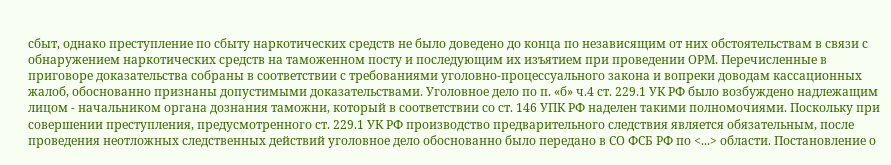сбыт, однако преступление по сбыту наркотических средств не было доведено до конца по независящим от них обстоятельствам в связи с обнаружением наркотических средств на таможенном посту и последующим их изъятием при проведении ОРМ. Перечисленные в приговоре доказательства собраны в соответствии с требованиями уголовно-процессуального закона и вопреки доводам кассационных жалоб, обоснованно признаны допустимыми доказательствами. Уголовное дело по п. «б» ч.4 ст. 229.1 УК РФ было возбуждено надлежащим лицом - начальником органа дознания таможни, который в соответствии со ст. 146 УПК РФ наделен такими полномочиями. Поскольку при совершении преступления, предусмотренного ст. 229.1 УК РФ производство предварительного следствия является обязательным, после проведения неотложных следственных действий уголовное дело обоснованно было передано в СО ФСБ РФ по <...> области. Постановление о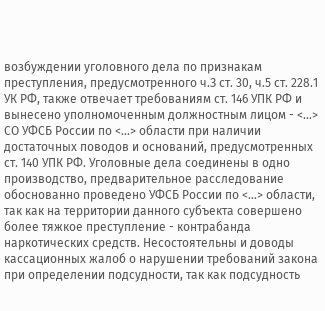возбуждении уголовного дела по признакам преступления, предусмотренного ч.З ст. 30, ч.5 ст. 228.1 УК РФ, также отвечает требованиям ст. 146 УПК РФ и вынесено уполномоченным должностным лицом - <...> СО УФСБ России по <...> области при наличии достаточных поводов и оснований, предусмотренных ст. 140 УПК РФ. Уголовные дела соединены в одно производство, предварительное расследование обоснованно проведено УФСБ России по <...> области, так как на территории данного субъекта совершено более тяжкое преступление - контрабанда наркотических средств. Несостоятельны и доводы кассационных жалоб о нарушении требований закона при определении подсудности, так как подсудность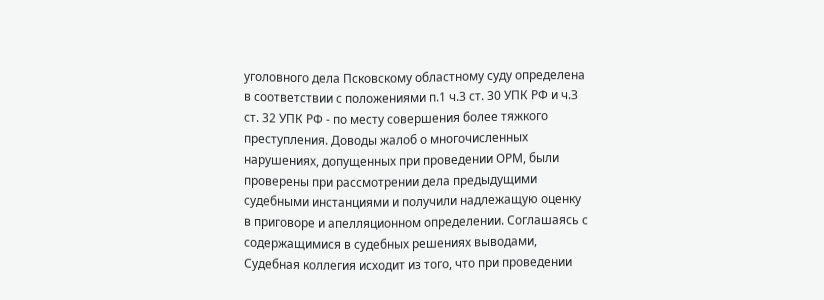уголовного дела Псковскому областному суду определена в соответствии с положениями п.1 ч.З ст. 30 УПК РФ и ч.З ст. 32 УПК РФ - по месту совершения более тяжкого преступления. Доводы жалоб о многочисленных нарушениях, допущенных при проведении ОРМ, были проверены при рассмотрении дела предыдущими судебными инстанциями и получили надлежащую оценку в приговоре и апелляционном определении. Соглашаясь с содержащимися в судебных решениях выводами, Судебная коллегия исходит из того, что при проведении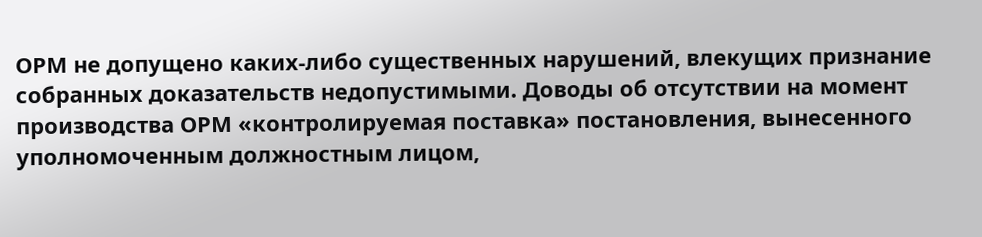ОРМ не допущено каких-либо существенных нарушений, влекущих признание собранных доказательств недопустимыми. Доводы об отсутствии на момент производства ОРМ «контролируемая поставка» постановления, вынесенного уполномоченным должностным лицом,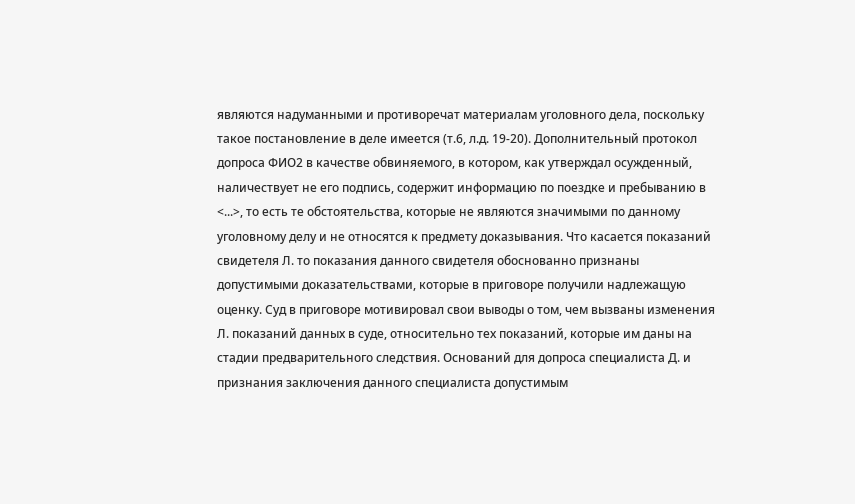являются надуманными и противоречат материалам уголовного дела, поскольку такое постановление в деле имеется (т.6, л.д. 19-20). Дополнительный протокол допроса ФИО2 в качестве обвиняемого, в котором, как утверждал осужденный, наличествует не его подпись, содержит информацию по поездке и пребыванию в <...>, то есть те обстоятельства, которые не являются значимыми по данному уголовному делу и не относятся к предмету доказывания. Что касается показаний свидетеля Л. то показания данного свидетеля обоснованно признаны допустимыми доказательствами, которые в приговоре получили надлежащую оценку. Суд в приговоре мотивировал свои выводы о том, чем вызваны изменения Л. показаний данных в суде, относительно тех показаний, которые им даны на стадии предварительного следствия. Оснований для допроса специалиста Д. и признания заключения данного специалиста допустимым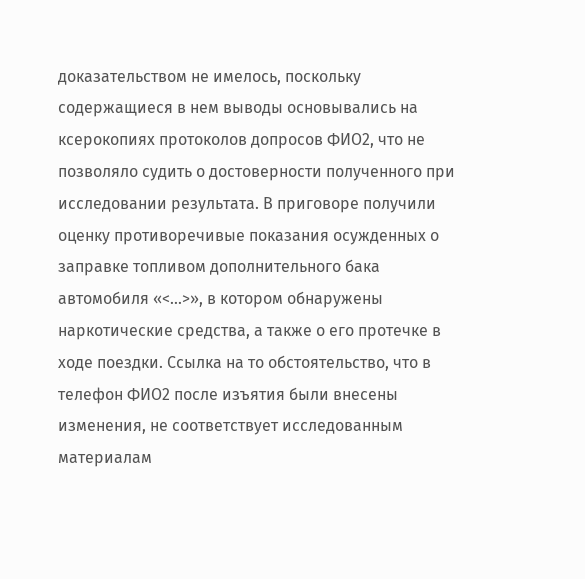доказательством не имелось, поскольку содержащиеся в нем выводы основывались на ксерокопиях протоколов допросов ФИО2, что не позволяло судить о достоверности полученного при исследовании результата. В приговоре получили оценку противоречивые показания осужденных о заправке топливом дополнительного бака автомобиля «<...>», в котором обнаружены наркотические средства, а также о его протечке в ходе поездки. Ссылка на то обстоятельство, что в телефон ФИО2 после изъятия были внесены изменения, не соответствует исследованным материалам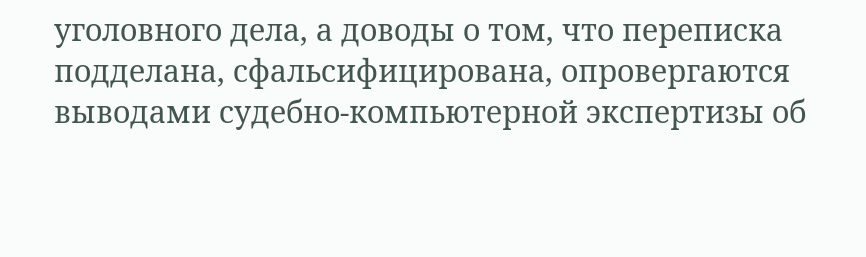уголовного дела, а доводы о том, что переписка подделана, сфальсифицирована, опровергаются выводами судебно-компьютерной экспертизы об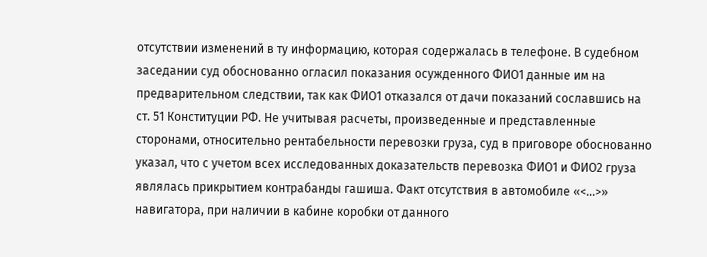отсутствии изменений в ту информацию, которая содержалась в телефоне. В судебном заседании суд обоснованно огласил показания осужденного ФИО1 данные им на предварительном следствии, так как ФИО1 отказался от дачи показаний сославшись на ст. 51 Конституции РФ. Не учитывая расчеты, произведенные и представленные сторонами, относительно рентабельности перевозки груза, суд в приговоре обоснованно указал, что с учетом всех исследованных доказательств перевозка ФИО1 и ФИО2 груза являлась прикрытием контрабанды гашиша. Факт отсутствия в автомобиле «<...>» навигатора, при наличии в кабине коробки от данного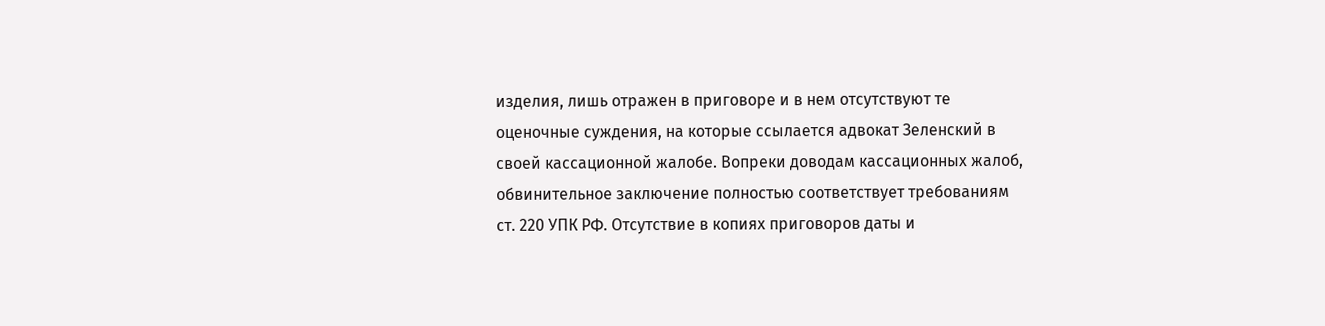изделия, лишь отражен в приговоре и в нем отсутствуют те оценочные суждения, на которые ссылается адвокат Зеленский в своей кассационной жалобе. Вопреки доводам кассационных жалоб, обвинительное заключение полностью соответствует требованиям ст. 220 УПК РФ. Отсутствие в копиях приговоров даты и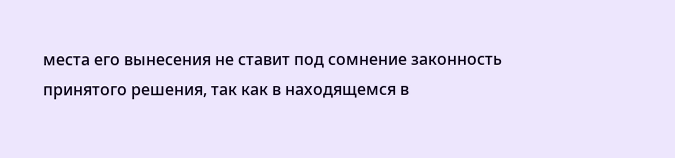места его вынесения не ставит под сомнение законность принятого решения, так как в находящемся в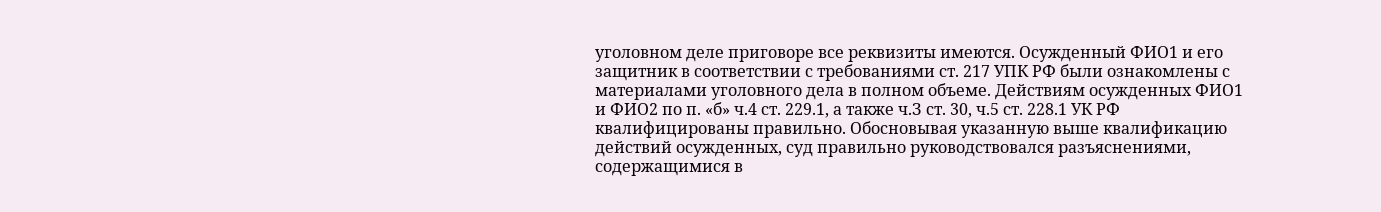уголовном деле приговоре все реквизиты имеются. Осужденный ФИО1 и его защитник в соответствии с требованиями ст. 217 УПК РФ были ознакомлены с материалами уголовного дела в полном объеме. Действиям осужденных ФИО1 и ФИО2 по п. «б» ч.4 ст. 229.1, а также ч.З ст. 30, ч.5 ст. 228.1 УК РФ квалифицированы правильно. Обосновывая указанную выше квалификацию действий осужденных, суд правильно руководствовался разъяснениями, содержащимися в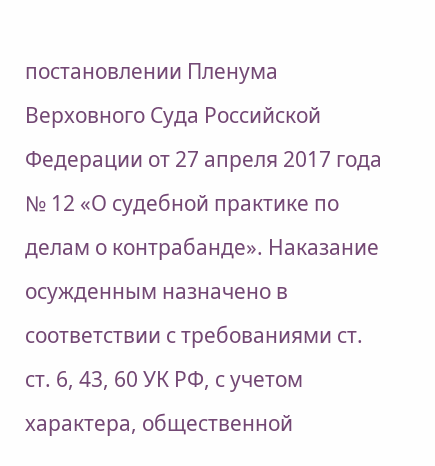постановлении Пленума Верховного Суда Российской Федерации от 27 апреля 2017 года № 12 «О судебной практике по делам о контрабанде». Наказание осужденным назначено в соответствии с требованиями ст. ст. 6, 43, 60 УК РФ, с учетом характера, общественной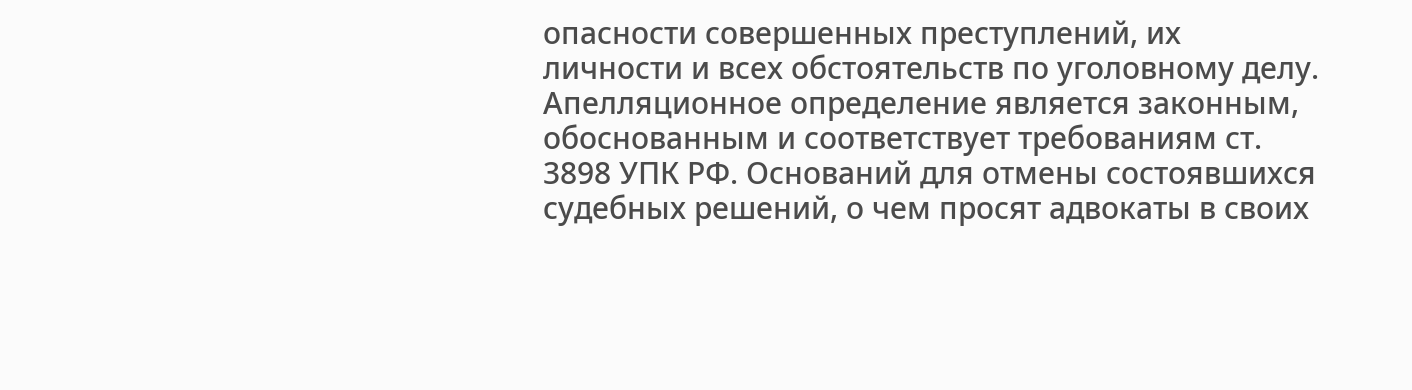опасности совершенных преступлений, их личности и всех обстоятельств по уголовному делу. Апелляционное определение является законным, обоснованным и соответствует требованиям ст. 3898 УПК РФ. Оснований для отмены состоявшихся судебных решений, о чем просят адвокаты в своих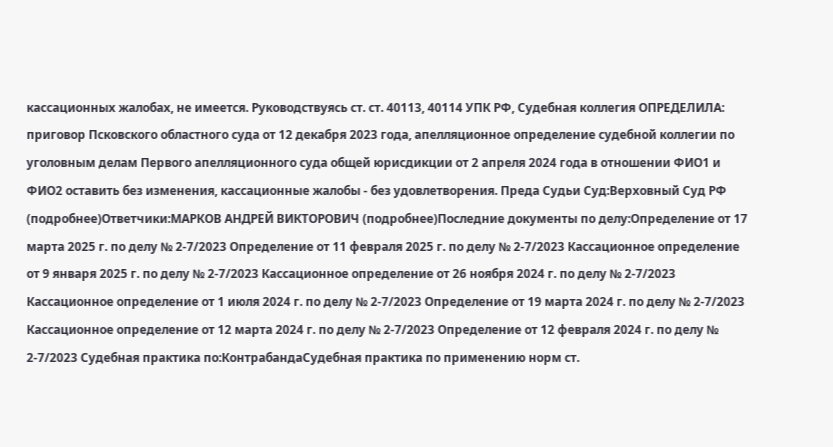кассационных жалобах, не имеется. Руководствуясь ст. ст. 40113, 40114 УПК РФ, Судебная коллегия ОПРЕДЕЛИЛА: приговор Псковского областного суда от 12 декабря 2023 года, апелляционное определение судебной коллегии по уголовным делам Первого апелляционного суда общей юрисдикции от 2 апреля 2024 года в отношении ФИО1 и ФИО2 оставить без изменения, кассационные жалобы - без удовлетворения. Преда Судьи Суд:Верховный Суд РФ (подробнее)Ответчики:МАРКОВ АНДРЕЙ ВИКТОРОВИЧ (подробнее)Последние документы по делу:Определение от 17 марта 2025 г. по делу № 2-7/2023 Определение от 11 февраля 2025 г. по делу № 2-7/2023 Кассационное определение от 9 января 2025 г. по делу № 2-7/2023 Кассационное определение от 26 ноября 2024 г. по делу № 2-7/2023 Кассационное определение от 1 июля 2024 г. по делу № 2-7/2023 Определение от 19 марта 2024 г. по делу № 2-7/2023 Кассационное определение от 12 марта 2024 г. по делу № 2-7/2023 Определение от 12 февраля 2024 г. по делу № 2-7/2023 Судебная практика по:КонтрабандаСудебная практика по применению норм ст.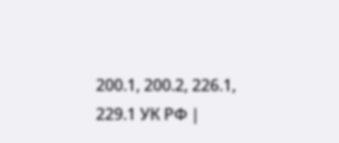200.1, 200.2, 226.1, 229.1 УК РФ |